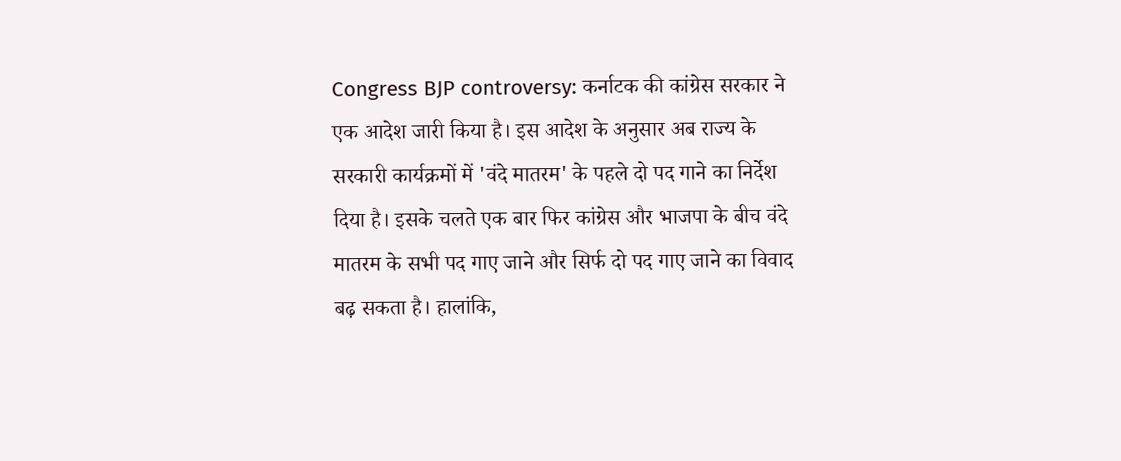Congress BJP controversy: कर्नाटक की कांग्रेस सरकार ने एक आदेश जारी किया है। इस आदेश के अनुसार अब राज्य के सरकारी कार्यक्रमों में 'वंदे मातरम' के पहले दो पद गाने का निर्देश दिया है। इसके चलते एक बार फिर कांग्रेस और भाजपा के बीच वंदे मातरम के सभी पद गाए जाने और सिर्फ दो पद गाए जाने का विवाद बढ़ सकता है। हालांकि,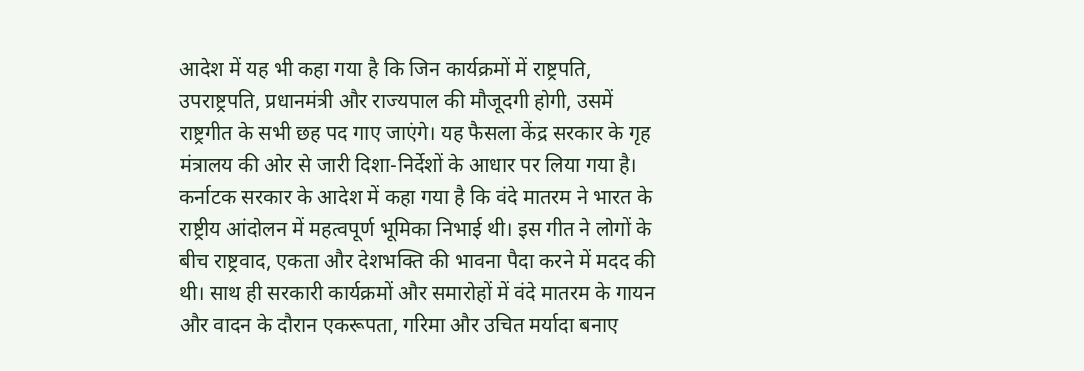आदेश में यह भी कहा गया है कि जिन कार्यक्रमों में राष्ट्रपति, उपराष्ट्रपति, प्रधानमंत्री और राज्यपाल की मौजूदगी होगी, उसमें राष्ट्रगीत के सभी छह पद गाए जाएंगे। यह फैसला केंद्र सरकार के गृह मंत्रालय की ओर से जारी दिशा-निर्देशों के आधार पर लिया गया है।
कर्नाटक सरकार के आदेश में कहा गया है कि वंदे मातरम ने भारत के राष्ट्रीय आंदोलन में महत्वपूर्ण भूमिका निभाई थी। इस गीत ने लोगों के बीच राष्ट्रवाद, एकता और देशभक्ति की भावना पैदा करने में मदद की थी। साथ ही सरकारी कार्यक्रमों और समारोहों में वंदे मातरम के गायन और वादन के दौरान एकरूपता, गरिमा और उचित मर्यादा बनाए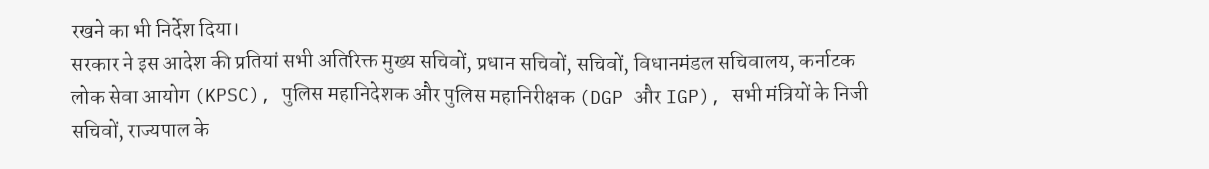रखने का भी निर्देश दिया।
सरकार ने इस आदेश की प्रतियां सभी अतिरिक्त मुख्य सचिवों, प्रधान सचिवों, सचिवों, विधानमंडल सचिवालय, कर्नाटक लोक सेवा आयोग (KPSC), पुलिस महानिदेशक और पुलिस महानिरीक्षक (DGP और IGP), सभी मंत्रियों के निजी सचिवों, राज्यपाल के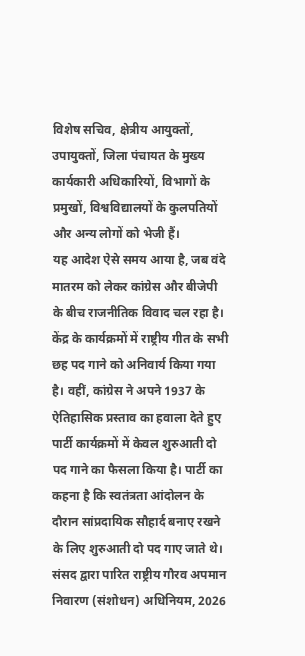विशेष सचिव, क्षेत्रीय आयुक्तों, उपायुक्तों, जिला पंचायत के मुख्य कार्यकारी अधिकारियों, विभागों के प्रमुखों, विश्वविद्यालयों के कुलपतियों और अन्य लोगों को भेजी हैं।
यह आदेश ऐसे समय आया है, जब वंदे मातरम को लेकर कांग्रेस और बीजेपी के बीच राजनीतिक विवाद चल रहा है। केंद्र के कार्यक्रमों में राष्ट्रीय गीत के सभी छह पद गाने को अनिवार्य किया गया है। वहीं, कांग्रेस ने अपने 1937 के ऐतिहासिक प्रस्ताव का हवाला देते हुए पार्टी कार्यक्रमों में केवल शुरुआती दो पद गाने का फैसला किया है। पार्टी का कहना है कि स्वतंत्रता आंदोलन के दौरान सांप्रदायिक सौहार्द बनाए रखने के लिए शुरुआती दो पद गाए जाते थे।
संसद द्वारा पारित राष्ट्रीय गौरव अपमान निवारण (संशोधन) अधिनियम, 2026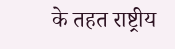के तहत राष्ट्रीय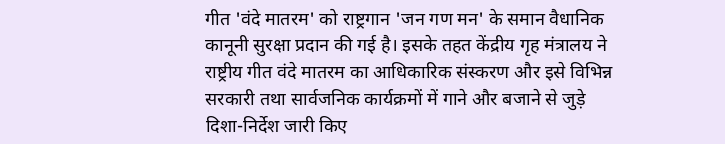गीत 'वंदे मातरम' को राष्ट्रगान 'जन गण मन' के समान वैधानिक कानूनी सुरक्षा प्रदान की गई है। इसके तहत केंद्रीय गृह मंत्रालय ने राष्ट्रीय गीत वंदे मातरम का आधिकारिक संस्करण और इसे विभिन्न सरकारी तथा सार्वजनिक कार्यक्रमों में गाने और बजाने से जुड़े दिशा-निर्देश जारी किए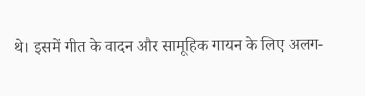थे। इसमें गीत के वादन और सामूहिक गायन के लिए अलग-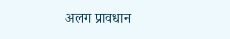अलग प्रावधान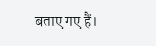बताए गए हैं।